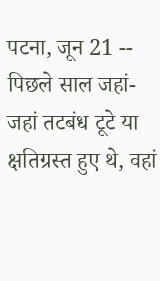पटना, जून 21 -- पिछले साल जहां-जहां तटबंध टूटे या क्षतिग्रस्त हुए थे, वहां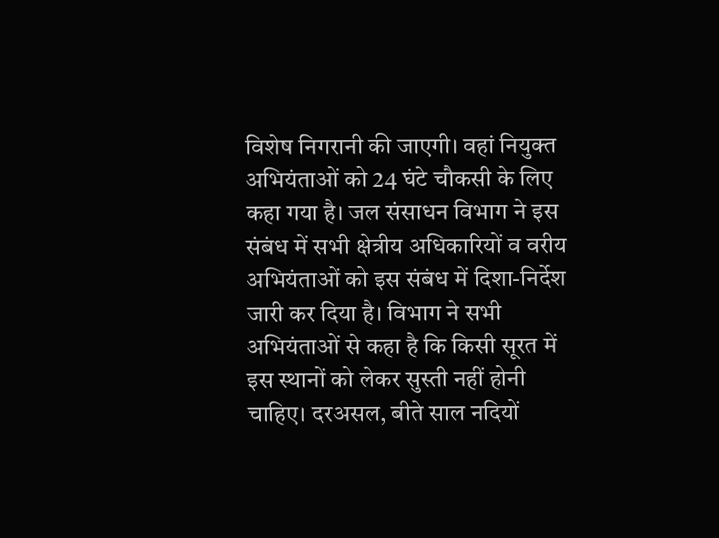विशेष निगरानी की जाएगी। वहां नियुक्त अभियंताओं को 24 घंटे चौकसी के लिए कहा गया है। जल संसाधन विभाग ने इस संबंध में सभी क्षेत्रीय अधिकारियों व वरीय अभियंताओं को इस संबंध में दिशा-निर्देश जारी कर दिया है। विभाग ने सभी अभियंताओं से कहा है कि किसी सूरत में इस स्थानों को लेकर सुस्ती नहीं होनी चाहिए। दरअसल, बीते साल नदियों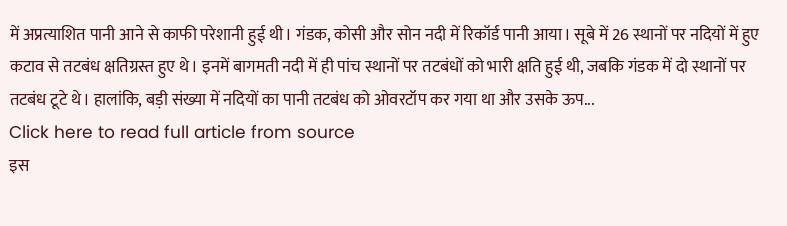में अप्रत्याशित पानी आने से काफी परेशानी हुई थी। गंडक, कोसी और सोन नदी में रिकॉर्ड पानी आया। सूबे में 26 स्थानों पर नदियों में हुए कटाव से तटबंध क्षतिग्रस्त हुए थे। इनमें बागमती नदी में ही पांच स्थानों पर तटबंधों को भारी क्षति हुई थी, जबकि गंडक में दो स्थानों पर तटबंध टूटे थे। हालांकि, बड़ी संख्या में नदियों का पानी तटबंध को ओवरटॉप कर गया था और उसके ऊप...
Click here to read full article from source
इस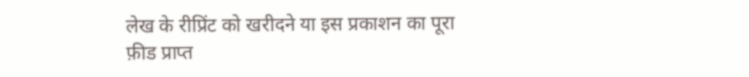लेख के रीप्रिंट को खरीदने या इस प्रकाशन का पूरा फ़ीड प्राप्त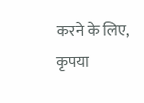करने के लिए, कृपया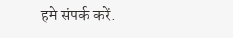हमे संपर्क करें.